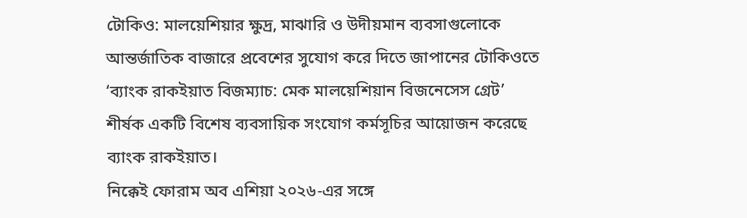টোকিও: মালয়েশিয়ার ক্ষুদ্র, মাঝারি ও উদীয়মান ব্যবসাগুলোকে আন্তর্জাতিক বাজারে প্রবেশের সুযোগ করে দিতে জাপানের টোকিওতে ‘ব্যাংক রাকইয়াত বিজম্যাচ: মেক মালয়েশিয়ান বিজনেসেস গ্রেট’ শীর্ষক একটি বিশেষ ব্যবসায়িক সংযোগ কর্মসূচির আয়োজন করেছে ব্যাংক রাকইয়াত।
নিক্কেই ফোরাম অব এশিয়া ২০২৬-এর সঙ্গে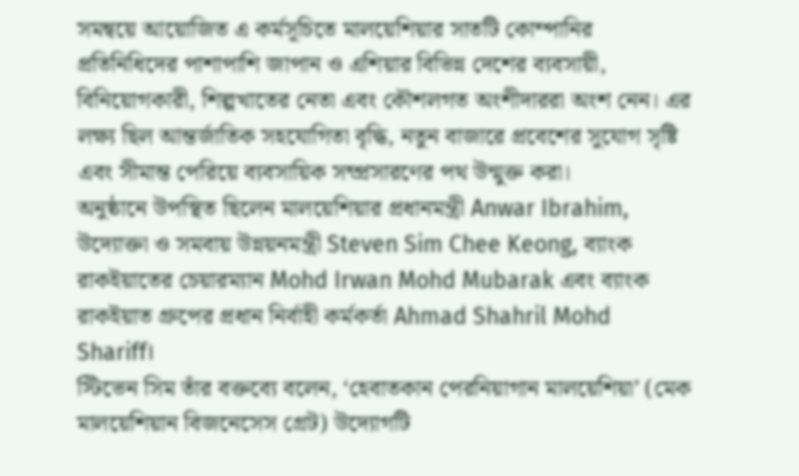সমন্বয়ে আয়োজিত এ কর্মসূচিতে মালয়েশিয়ার সাতটি কোম্পানির প্রতিনিধিদের পাশাপাশি জাপান ও এশিয়ার বিভিন্ন দেশের ব্যবসায়ী, বিনিয়োগকারী, শিল্পখাতের নেতা এবং কৌশলগত অংশীদাররা অংশ নেন। এর লক্ষ্য ছিল আন্তর্জাতিক সহযোগিতা বৃদ্ধি, নতুন বাজারে প্রবেশের সুযোগ সৃষ্টি এবং সীমান্ত পেরিয়ে ব্যবসায়িক সম্প্রসারণের পথ উন্মুক্ত করা।
অনুষ্ঠানে উপস্থিত ছিলেন মালয়েশিয়ার প্রধানমন্ত্রী Anwar Ibrahim, উদ্যোক্তা ও সমবায় উন্নয়নমন্ত্রী Steven Sim Chee Keong, ব্যাংক রাকইয়াতের চেয়ারম্যান Mohd Irwan Mohd Mubarak এবং ব্যাংক রাকইয়াত গ্রুপের প্রধান নির্বাহী কর্মকর্তা Ahmad Shahril Mohd Shariff।
স্টিভেন সিম তাঁর বক্তব্যে বলেন, ‘হেবাতকান পেরনিয়াগান মালয়েশিয়া’ (মেক মালয়েশিয়ান বিজনেসেস গ্রেট) উদ্যোগটি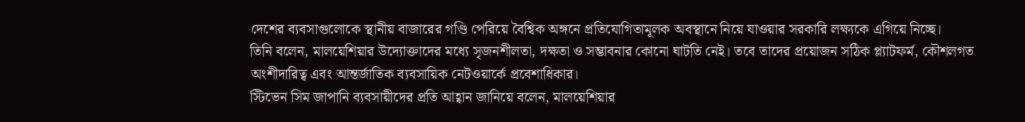দেশের ব্যবসাগুলোকে স্থানীয় বাজারের গণ্ডি পেরিয়ে বৈশ্বিক অঙ্গনে প্রতিযোগিতামূলক অবস্থানে নিয়ে যাওয়ার সরকারি লক্ষ্যকে এগিয়ে নিচ্ছে।
তিনি বলেন, মালয়েশিয়ার উদ্যোক্তাদের মধ্যে সৃজনশীলতা, দক্ষতা ও সম্ভাবনার কোনো ঘাটতি নেই। তবে তাদের প্রয়োজন সঠিক প্ল্যাটফর্ম, কৌশলগত অংশীদারিত্ব এবং আন্তর্জাতিক ব্যবসায়িক নেটওয়ার্কে প্রবেশাধিকার।
স্টিভেন সিম জাপানি ব্যবসায়ীদের প্রতি আহ্বান জানিয়ে বলেন, মালয়েশিয়ার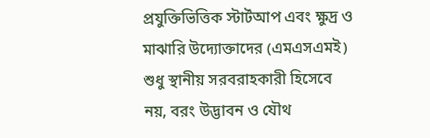প্রযুক্তিভিত্তিক স্টার্টআপ এবং ক্ষুদ্র ও মাঝারি উদ্যোক্তাদের (এমএসএমই) শুধু স্থানীয় সরবরাহকারী হিসেবে নয়, বরং উদ্ভাবন ও যৌথ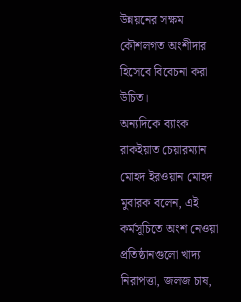উন্নয়নের সক্ষম কৌশলগত অংশীদার হিসেবে বিবেচনা করা উচিত।
অন্যদিকে ব্যাংক রাকইয়াত চেয়ারম্যান মোহদ ইরওয়ান মোহদ মুবারক বলেন, এই কর্মসূচিতে অংশ নেওয়া প্রতিষ্ঠানগুলো খাদ্য নিরাপত্তা, জলজ চাষ,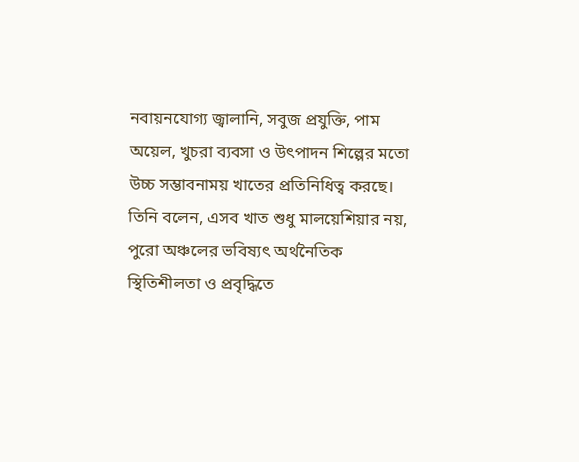নবায়নযোগ্য জ্বালানি, সবুজ প্রযুক্তি, পাম অয়েল, খুচরা ব্যবসা ও উৎপাদন শিল্পের মতো উচ্চ সম্ভাবনাময় খাতের প্রতিনিধিত্ব করছে।
তিনি বলেন, এসব খাত শুধু মালয়েশিয়ার নয়, পুরো অঞ্চলের ভবিষ্যৎ অর্থনৈতিক স্থিতিশীলতা ও প্রবৃদ্ধিতে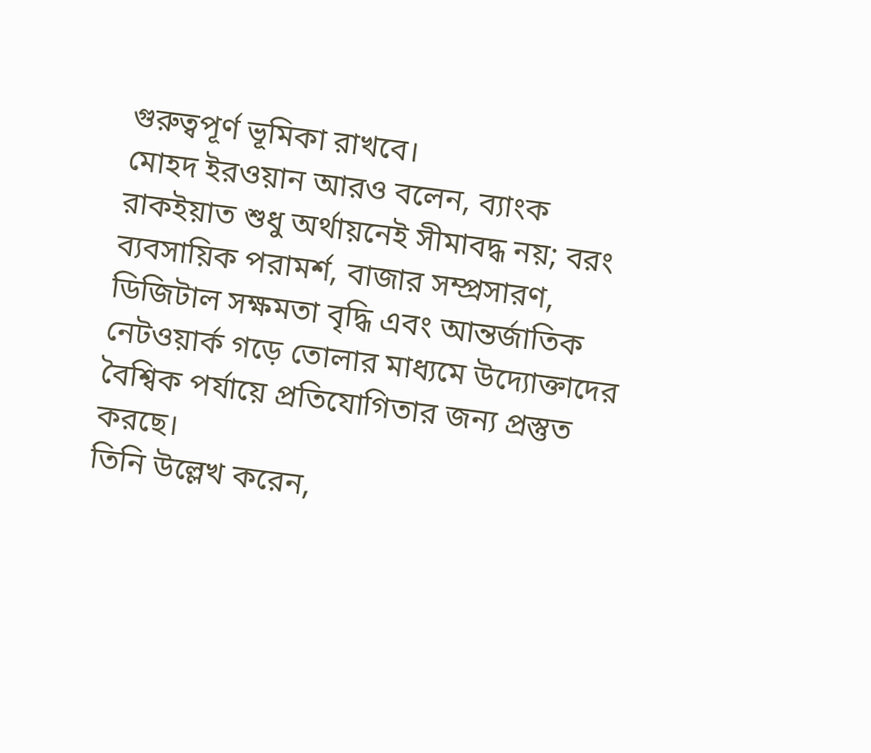গুরুত্বপূর্ণ ভূমিকা রাখবে।
মোহদ ইরওয়ান আরও বলেন, ব্যাংক রাকইয়াত শুধু অর্থায়নেই সীমাবদ্ধ নয়; বরং ব্যবসায়িক পরামর্শ, বাজার সম্প্রসারণ, ডিজিটাল সক্ষমতা বৃদ্ধি এবং আন্তর্জাতিক নেটওয়ার্ক গড়ে তোলার মাধ্যমে উদ্যোক্তাদের বৈশ্বিক পর্যায়ে প্রতিযোগিতার জন্য প্রস্তুত করছে।
তিনি উল্লেখ করেন,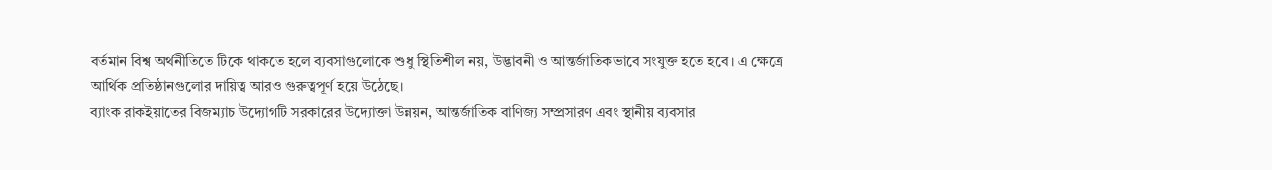বর্তমান বিশ্ব অর্থনীতিতে টিকে থাকতে হলে ব্যবসাগুলোকে শুধু স্থিতিশীল নয়, উদ্ভাবনী ও আন্তর্জাতিকভাবে সংযুক্ত হতে হবে। এ ক্ষেত্রে আর্থিক প্রতিষ্ঠানগুলোর দায়িত্ব আরও গুরুত্বপূর্ণ হয়ে উঠেছে।
ব্যাংক রাকইয়াতের বিজম্যাচ উদ্যোগটি সরকারের উদ্যোক্তা উন্নয়ন, আন্তর্জাতিক বাণিজ্য সম্প্রসারণ এবং স্থানীয় ব্যবসার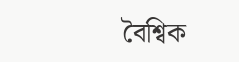বৈশ্বিক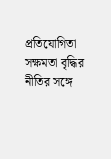প্রতিযোগিতা সক্ষমতা বৃদ্ধির নীতির সঙ্গে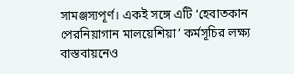সামঞ্জস্যপূর্ণ। একই সঙ্গে এটি ‘হেবাতকান পেরনিয়াগান মালয়েশিয়া’ কর্মসূচির লক্ষ্য বাস্তবায়নেও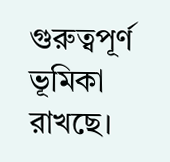গুরুত্বপূর্ণ ভূমিকা রাখছে।